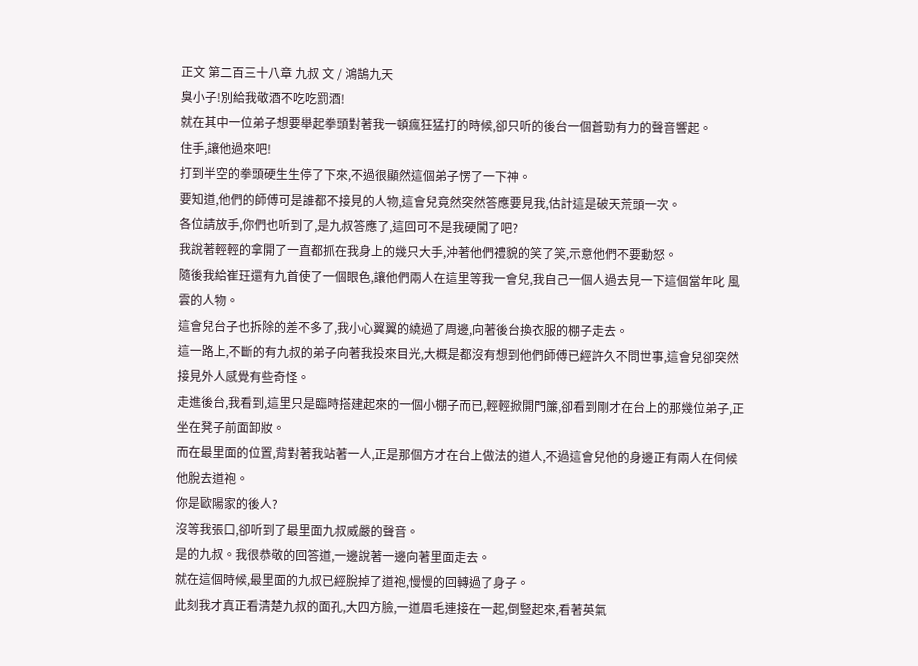正文 第二百三十八章 九叔 文 / 鴻鵠九天
臭小子!別給我敬酒不吃吃罰酒!
就在其中一位弟子想要舉起拳頭對著我一頓瘋狂猛打的時候,卻只听的後台一個蒼勁有力的聲音響起。
住手,讓他過來吧!
打到半空的拳頭硬生生停了下來,不過很顯然這個弟子愣了一下神。
要知道,他們的師傅可是誰都不接見的人物,這會兒竟然突然答應要見我,估計這是破天荒頭一次。
各位請放手,你們也听到了,是九叔答應了,這回可不是我硬闖了吧?
我說著輕輕的拿開了一直都抓在我身上的幾只大手,沖著他們禮貌的笑了笑,示意他們不要動怒。
隨後我給崔玨還有九首使了一個眼色,讓他們兩人在這里等我一會兒,我自己一個人過去見一下這個當年叱 風雲的人物。
這會兒台子也拆除的差不多了,我小心翼翼的繞過了周邊,向著後台換衣服的棚子走去。
這一路上,不斷的有九叔的弟子向著我投來目光,大概是都沒有想到他們師傅已經許久不問世事,這會兒卻突然接見外人感覺有些奇怪。
走進後台,我看到,這里只是臨時搭建起來的一個小棚子而已,輕輕掀開門簾,卻看到剛才在台上的那幾位弟子,正坐在凳子前面卸妝。
而在最里面的位置,背對著我站著一人,正是那個方才在台上做法的道人,不過這會兒他的身邊正有兩人在伺候他脫去道袍。
你是歐陽家的後人?
沒等我張口,卻听到了最里面九叔威嚴的聲音。
是的九叔。我很恭敬的回答道,一邊說著一邊向著里面走去。
就在這個時候,最里面的九叔已經脫掉了道袍,慢慢的回轉過了身子。
此刻我才真正看清楚九叔的面孔,大四方臉,一道眉毛連接在一起,倒豎起來,看著英氣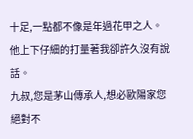十足,一點都不像是年過花甲之人。
他上下仔細的打量著我卻許久沒有說話。
九叔,您是茅山傳承人,想必歐陽家您絕對不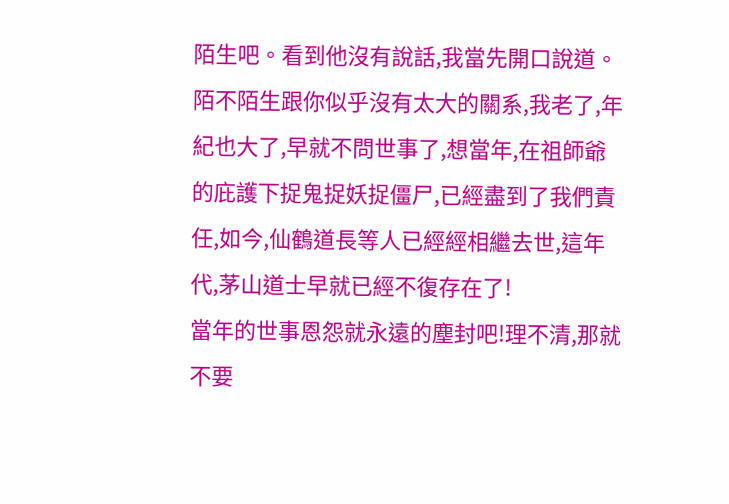陌生吧。看到他沒有說話,我當先開口說道。
陌不陌生跟你似乎沒有太大的關系,我老了,年紀也大了,早就不問世事了,想當年,在祖師爺的庇護下捉鬼捉妖捉僵尸,已經盡到了我們責任,如今,仙鶴道長等人已經經相繼去世,這年代,茅山道士早就已經不復存在了!
當年的世事恩怨就永遠的塵封吧!理不清,那就不要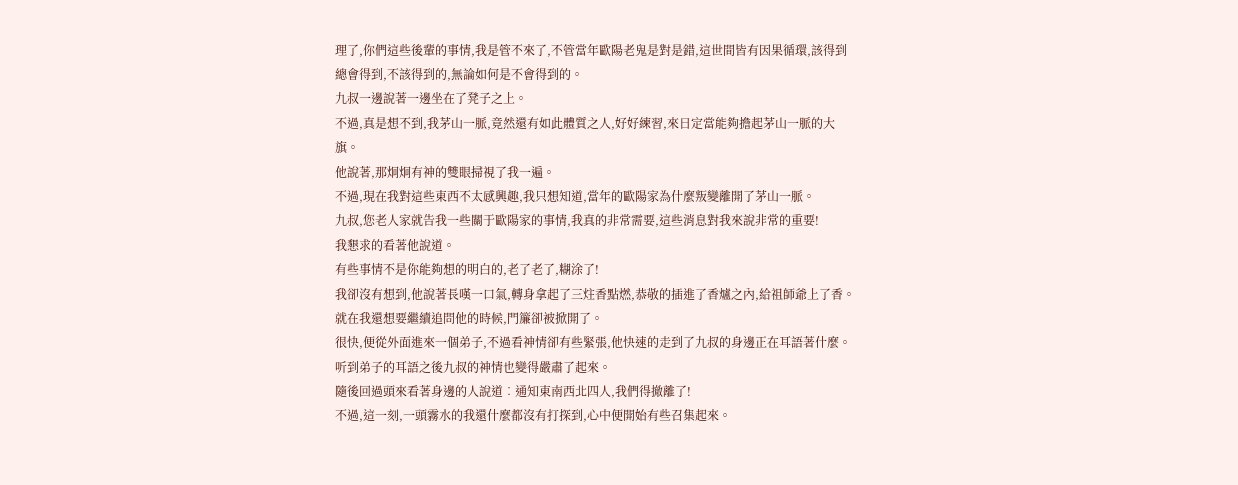理了,你們這些後輩的事情,我是管不來了,不管當年歐陽老鬼是對是錯,這世間皆有因果循環,該得到總會得到,不該得到的,無論如何是不會得到的。
九叔一邊說著一邊坐在了凳子之上。
不過,真是想不到,我茅山一脈,竟然還有如此體質之人,好好練習,來日定當能夠擔起茅山一脈的大旗。
他說著,那炯炯有神的雙眼掃視了我一遍。
不過,現在我對這些東西不太感興趣,我只想知道,當年的歐陽家為什麼叛變離開了茅山一脈。
九叔,您老人家就告我一些關于歐陽家的事情,我真的非常需要,這些消息對我來說非常的重要!
我懇求的看著他說道。
有些事情不是你能夠想的明白的,老了老了,糊涂了!
我卻沒有想到,他說著長嘆一口氣,轉身拿起了三炷香點燃,恭敬的插進了香爐之內,給祖師爺上了香。
就在我還想要繼續追問他的時候,門簾卻被掀開了。
很快,便從外面進來一個弟子,不過看神情卻有些緊張,他快速的走到了九叔的身邊正在耳語著什麼。
听到弟子的耳語之後九叔的神情也變得嚴肅了起來。
隨後回過頭來看著身邊的人說道︰通知東南西北四人,我們得撤離了!
不過,這一刻,一頭霧水的我還什麼都沒有打探到,心中便開始有些召集起來。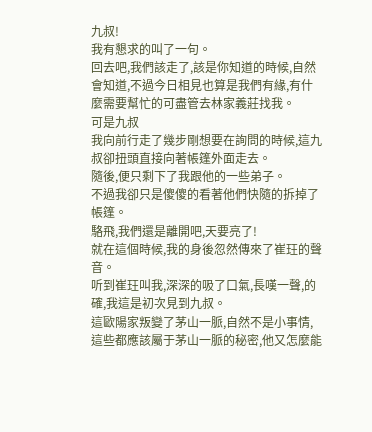九叔!
我有懇求的叫了一句。
回去吧,我們該走了,該是你知道的時候,自然會知道,不過今日相見也算是我們有緣,有什麼需要幫忙的可盡管去林家義莊找我。
可是九叔
我向前行走了幾步剛想要在詢問的時候,這九叔卻扭頭直接向著帳篷外面走去。
隨後,便只剩下了我跟他的一些弟子。
不過我卻只是傻傻的看著他們快隨的拆掉了帳篷。
駱飛,我們還是離開吧,天要亮了!
就在這個時候,我的身後忽然傳來了崔玨的聲音。
听到崔玨叫我,深深的吸了口氣,長嘆一聲,的確,我這是初次見到九叔。
這歐陽家叛變了茅山一脈,自然不是小事情,這些都應該屬于茅山一脈的秘密,他又怎麼能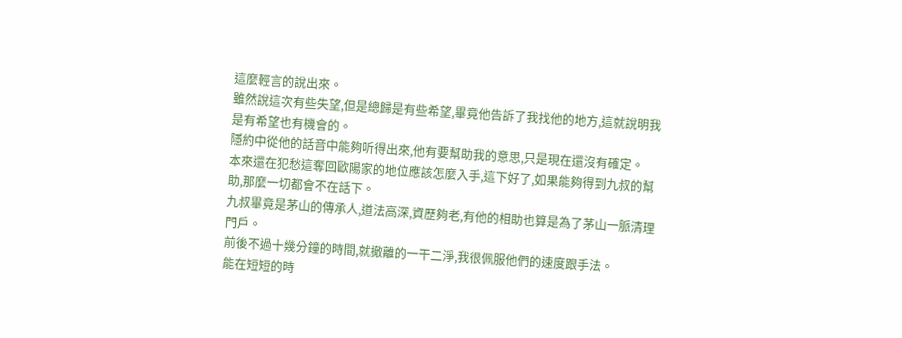這麼輕言的說出來。
雖然說這次有些失望,但是總歸是有些希望,畢竟他告訴了我找他的地方,這就說明我是有希望也有機會的。
隱約中從他的話音中能夠听得出來,他有要幫助我的意思,只是現在還沒有確定。
本來還在犯愁這奪回歐陽家的地位應該怎麼入手,這下好了,如果能夠得到九叔的幫助,那麼一切都會不在話下。
九叔畢竟是茅山的傳承人,道法高深,資歷夠老,有他的相助也算是為了茅山一脈清理門戶。
前後不過十幾分鐘的時間,就撤離的一干二淨,我很佩服他們的速度跟手法。
能在短短的時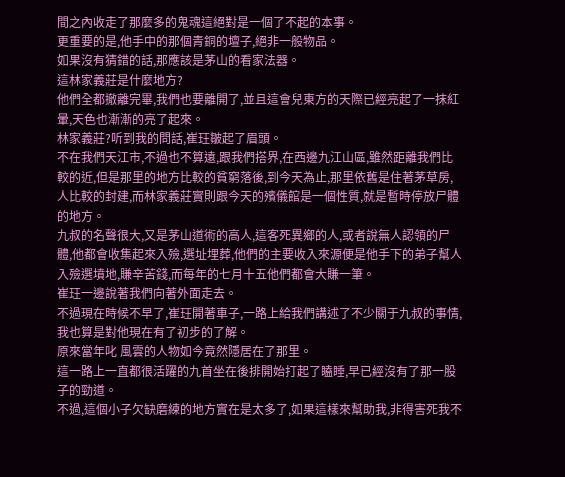間之內收走了那麼多的鬼魂這絕對是一個了不起的本事。
更重要的是,他手中的那個青銅的壇子,絕非一般物品。
如果沒有猜錯的話,那應該是茅山的看家法器。
這林家義莊是什麼地方?
他們全都撤離完畢,我們也要離開了,並且這會兒東方的天際已經亮起了一抹紅暈,天色也漸漸的亮了起來。
林家義莊?听到我的問話,崔玨皺起了眉頭。
不在我們天江市,不過也不算遠,跟我們搭界,在西邊九江山區,雖然距離我們比較的近,但是那里的地方比較的貧窮落後,到今天為止,那里依舊是住著茅草房,人比較的封建,而林家義莊實則跟今天的殯儀館是一個性質,就是暫時停放尸體的地方。
九叔的名聲很大,又是茅山道術的高人,這客死異鄉的人,或者說無人認領的尸體,他都會收集起來入殮,選址埋葬,他們的主要收入來源便是他手下的弟子幫人入殮選墳地,賺辛苦錢,而每年的七月十五他們都會大賺一筆。
崔玨一邊說著我們向著外面走去。
不過現在時候不早了,崔玨開著車子,一路上給我們講述了不少關于九叔的事情,我也算是對他現在有了初步的了解。
原來當年叱 風雲的人物如今竟然隱居在了那里。
這一路上一直都很活躍的九首坐在後排開始打起了瞌睡,早已經沒有了那一股子的勁道。
不過,這個小子欠缺磨練的地方實在是太多了,如果這樣來幫助我,非得害死我不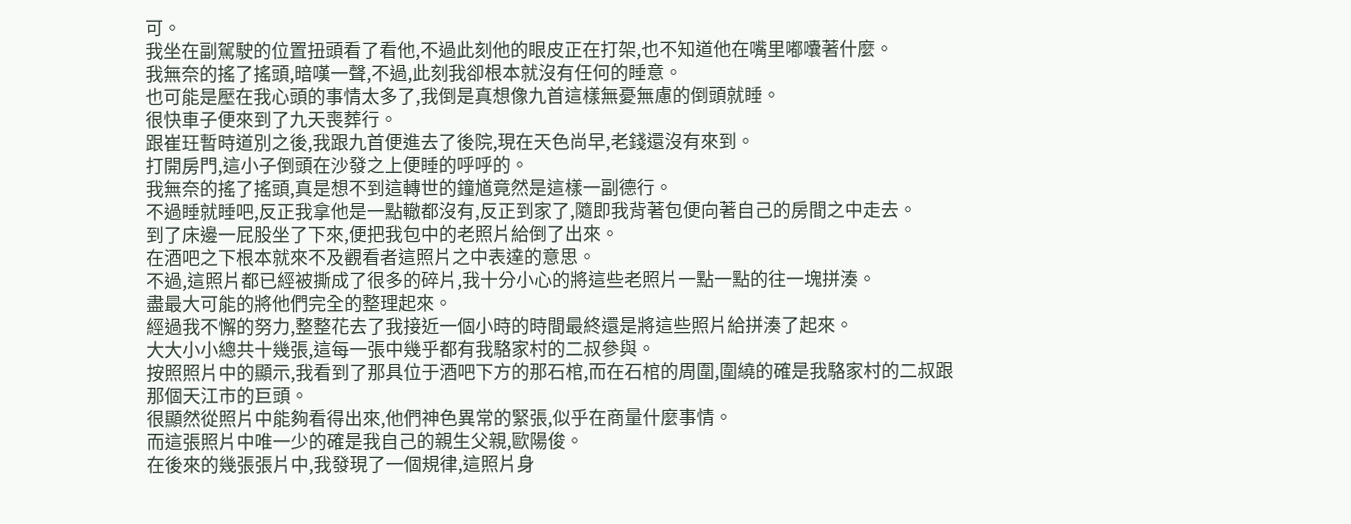可。
我坐在副駕駛的位置扭頭看了看他,不過此刻他的眼皮正在打架,也不知道他在嘴里嘟囔著什麼。
我無奈的搖了搖頭,暗嘆一聲,不過,此刻我卻根本就沒有任何的睡意。
也可能是壓在我心頭的事情太多了,我倒是真想像九首這樣無憂無慮的倒頭就睡。
很快車子便來到了九天喪葬行。
跟崔玨暫時道別之後,我跟九首便進去了後院,現在天色尚早,老錢還沒有來到。
打開房門,這小子倒頭在沙發之上便睡的呼呼的。
我無奈的搖了搖頭,真是想不到這轉世的鐘馗竟然是這樣一副德行。
不過睡就睡吧,反正我拿他是一點轍都沒有,反正到家了,隨即我背著包便向著自己的房間之中走去。
到了床邊一屁股坐了下來,便把我包中的老照片給倒了出來。
在酒吧之下根本就來不及觀看者這照片之中表達的意思。
不過,這照片都已經被撕成了很多的碎片,我十分小心的將這些老照片一點一點的往一塊拼湊。
盡最大可能的將他們完全的整理起來。
經過我不懈的努力,整整花去了我接近一個小時的時間最終還是將這些照片給拼湊了起來。
大大小小總共十幾張,這每一張中幾乎都有我駱家村的二叔參與。
按照照片中的顯示,我看到了那具位于酒吧下方的那石棺,而在石棺的周圍,圍繞的確是我駱家村的二叔跟那個天江市的巨頭。
很顯然從照片中能夠看得出來,他們神色異常的緊張,似乎在商量什麼事情。
而這張照片中唯一少的確是我自己的親生父親,歐陽俊。
在後來的幾張張片中,我發現了一個規律,這照片身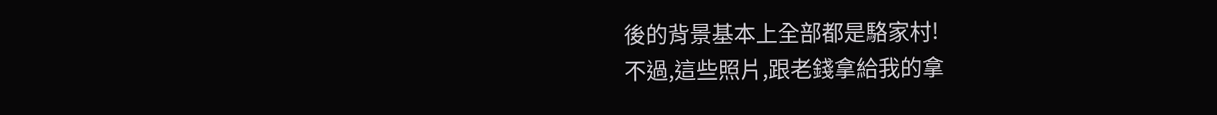後的背景基本上全部都是駱家村!
不過,這些照片,跟老錢拿給我的拿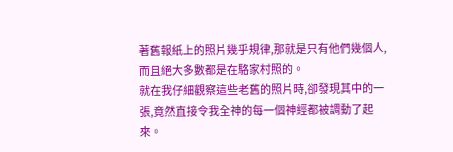著舊報紙上的照片幾乎規律,那就是只有他們幾個人,而且絕大多數都是在駱家村照的。
就在我仔細觀察這些老舊的照片時,卻發現其中的一張,竟然直接令我全神的每一個神經都被調動了起來。